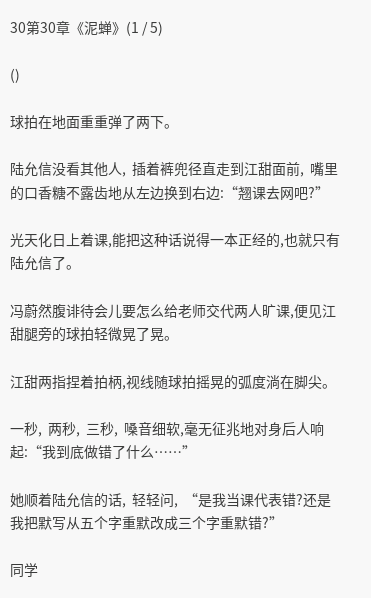30第30章《泥蝉》(1 / 5)

()

球拍在地面重重弹了两下。

陆允信没看其他人,  插着裤兜径直走到江甜面前,  嘴里的口香糖不露齿地从左边换到右边:“翘课去网吧?”

光天化日上着课,能把这种话说得一本正经的,也就只有陆允信了。

冯蔚然腹诽待会儿要怎么给老师交代两人旷课,便见江甜腿旁的球拍轻微晃了晃。

江甜两指捏着拍柄,视线随球拍摇晃的弧度淌在脚尖。

一秒,  两秒,  三秒,  嗓音细软,毫无征兆地对身后人响起:“我到底做错了什么……”

她顺着陆允信的话,  轻轻问,  “是我当课代表错?还是我把默写从五个字重默改成三个字重默错?”

同学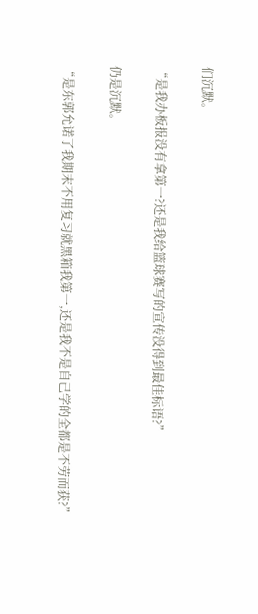们沉默。

“是我办板报没有拿第一?还是我给篮球赛写的宣传没得到最佳标语?”

仍是沉默。

“是东郭允诺了我期末不用复习就黑箱我第一,还是我不是自己学的全都是不劳而获?”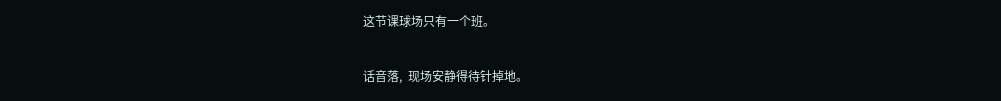这节课球场只有一个班。

话音落,  现场安静得待针掉地。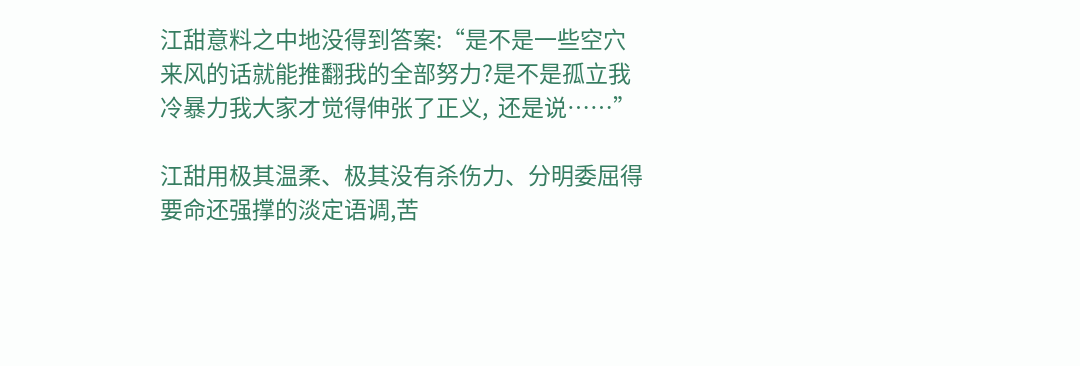江甜意料之中地没得到答案:“是不是一些空穴来风的话就能推翻我的全部努力?是不是孤立我冷暴力我大家才觉得伸张了正义,  还是说……”

江甜用极其温柔、极其没有杀伤力、分明委屈得要命还强撑的淡定语调,苦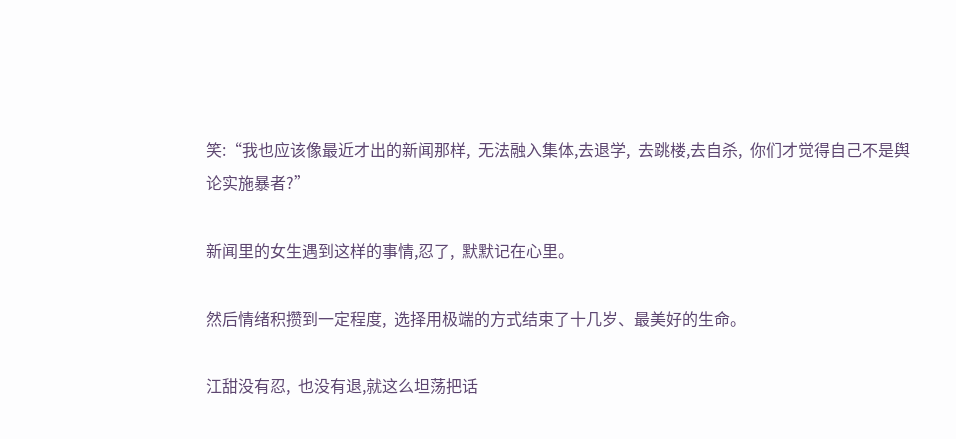笑:“我也应该像最近才出的新闻那样,  无法融入集体,去退学,  去跳楼,去自杀,  你们才觉得自己不是舆论实施暴者?”

新闻里的女生遇到这样的事情,忍了,  默默记在心里。

然后情绪积攒到一定程度,  选择用极端的方式结束了十几岁、最美好的生命。

江甜没有忍,  也没有退,就这么坦荡把话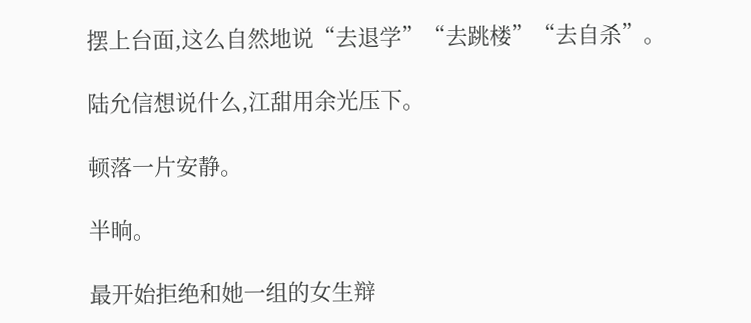摆上台面,这么自然地说“去退学”“去跳楼”“去自杀”。

陆允信想说什么,江甜用余光压下。

顿落一片安静。

半晌。

最开始拒绝和她一组的女生辩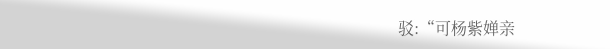驳:“可杨紫婵亲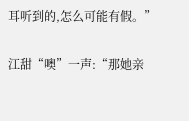耳听到的,怎么可能有假。”

江甜“噢”一声:“那她亲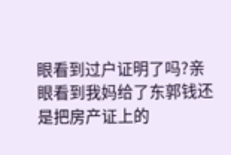眼看到过户证明了吗?亲眼看到我妈给了东郭钱还是把房产证上的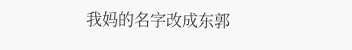我妈的名字改成东郭